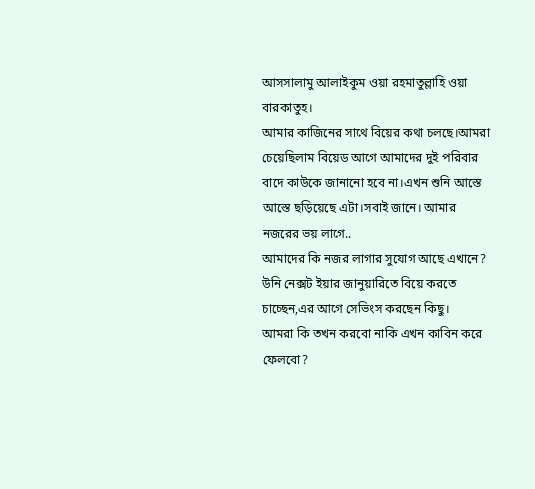আসসালামু আলাইকুম ওয়া রহমাতুল্লাহি ওয়া বারকাতুহ।
আমার কাজিনের সাথে বিয়ের কথা চলছে।আমরা চেয়েছিলাম বিয়েড আগে আমাদের দুই পরিবার বাদে কাউকে জানানো হবে না।এখন শুনি আস্তে আস্তে ছড়িয়েছে এটা।সবাই জানে। আমার নজরের ভয় লাগে..
আমাদের কি নজর লাগার সুযোগ আছে এখানে?
উনি নেক্সট ইয়ার জানুয়ারিতে বিয়ে করতে চাচ্ছেন,এর আগে সেভিংস করছেন কিছু।
আমরা কি তখন করবো নাকি এখন কাবিন করে ফেলবো?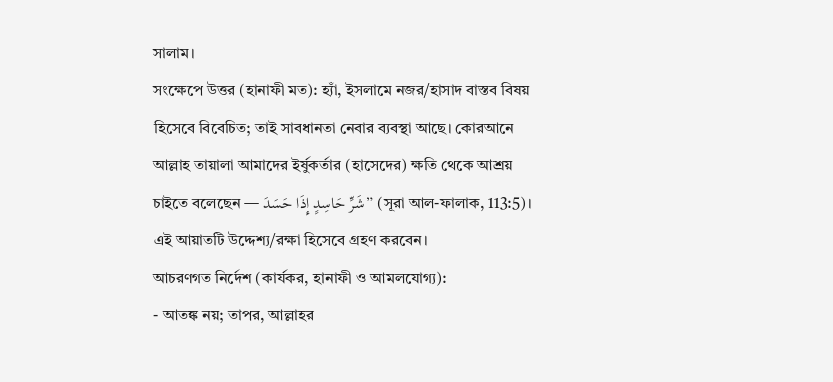সালাম।
সংক্ষেপে উত্তর (হানাফী মত): হ্যাঁ, ইসলামে নজর/হাসাদ বাস্তব বিষয় হিসেবে বিবেচিত; তাই সাবধানতা নেবার ব্যবস্থা আছে। কোরআনে আল্লাহ তায়ালা আমাদের ইর্ষুকর্তার (হাসেদের) ক্ষতি থেকে আশ্রয় চাইতে বলেছেন — شَرِّ حَاسِدٍ إِذَا حَسَدَ” (সূরা আল-ফালাক, 113:5)। এই আয়াতটি উদ্দেশ্য/রক্ষা হিসেবে গ্রহণ করবেন।
আচরণগত নির্দেশ (কার্যকর, হানাফী ও আমলযোগ্য):
- আতঙ্ক নয়; তাপর, আল্লাহর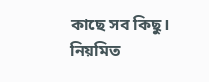কাছে সব কিছু। নিয়মিত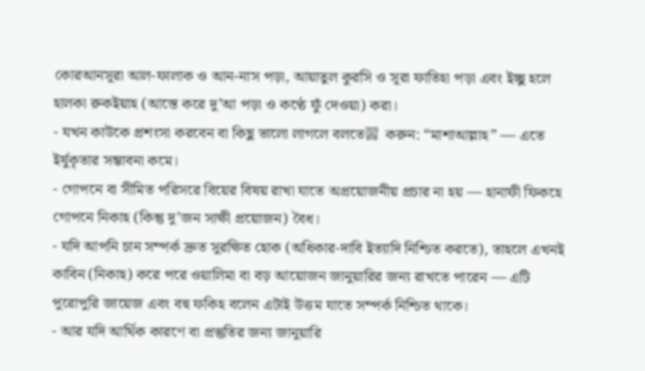কোরআনসূরা আল-ফালাক ও আন-নাস পড়া, আয়াতুল কুরসি ও সূরা ফাতিহা পড়া এবং ইচ্ছু হলে হালকা রুকইয়াহ (আস্তে করে দু’আ পড়া ও কণ্ঠে ফুঁ দেওয়া) করা।
- যখন কাউকে প্রশংসা করবেন বা কিছু ভালো লাগলে বলতে習 করুন: “মাশাআল্লাহ” — এতে ইর্ষুকৃতার সম্ভাবনা কমে।
- গোপনে বা সীমিত পরিসরে বিয়ের বিষয় রাখা যাতে অপ্রয়োজনীয় প্রচার না হয় — হানাফী ফিকহে গোপনে নিকাহ (কিন্তু দু’জন সাক্ষী প্রয়োজন) বৈধ।
- যদি আপনি চান সম্পর্ক দ্রুত সুরক্ষিত হোক (অধিকার-দাবি ইত্যাদি নিশ্চিত করতে), তাহলে এখনই কাবিন (নিকাহ) করে পরে ওয়ালিমা বা বড় আয়োজন জানুয়ারির জন্য রাখতে পারেন — এটি পুরোপুরি জায়েজ এবং বহু ফকিহ বলেন এটাই উত্তম যাতে সম্পর্ক নিশ্চিত থাকে।
- আর যদি আর্থিক কারণে বা প্রস্তুতির জন্য জানুয়ারি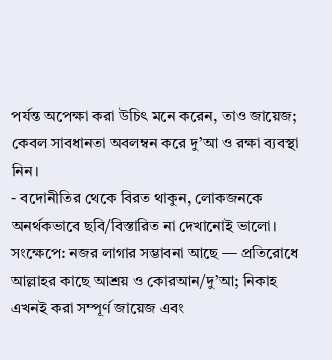পর্যন্ত অপেক্ষা করা উচিৎ মনে করেন, তাও জায়েজ; কেবল সাবধানতা অবলম্বন করে দু’আ ও রক্ষা ব্যবস্থা নিন।
- বদোনীতির থেকে বিরত থাকুন, লোকজনকে অনর্থকভাবে ছবি/বিস্তারিত না দেখানোই ভালো।
সংক্ষেপে: নজর লাগার সম্ভাবনা আছে — প্রতিরোধে আল্লাহর কাছে আশ্রয় ও কোরআন/দু’আ; নিকাহ এখনই করা সম্পূর্ণ জায়েজ এবং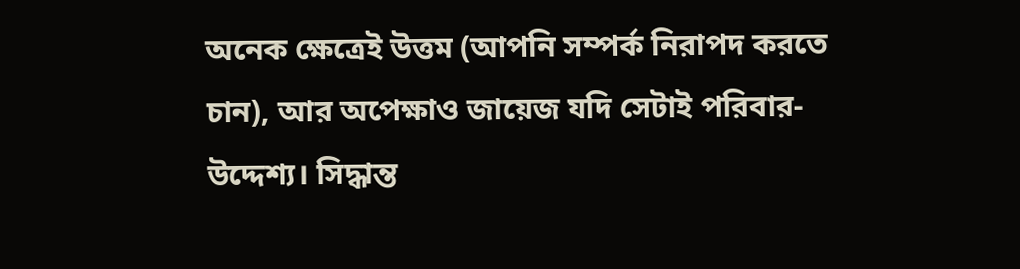অনেক ক্ষেত্রেই উত্তম (আপনি সম্পর্ক নিরাপদ করতে চান), আর অপেক্ষাও জায়েজ যদি সেটাই পরিবার-উদ্দেশ্য। সিদ্ধান্ত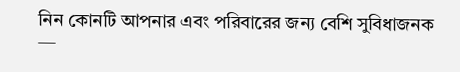নিন কোনটি আপনার এবং পরিবারের জন্য বেশি সুবিধাজনক —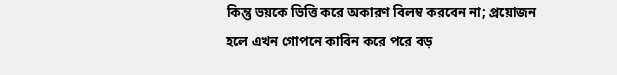কিন্তু ভয়কে ভিত্তি করে অকারণ বিলম্ব করবেন না; প্রয়োজন হলে এখন গোপনে কাবিন করে পরে বড়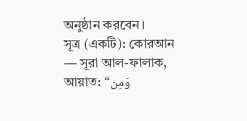অনুষ্ঠান করবেন।
সূত্র (একটি): কোরআন — সূরা আল-ফালাক, আয়াত: “وَمِن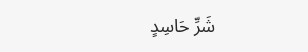شَرِّ حَاسِدٍ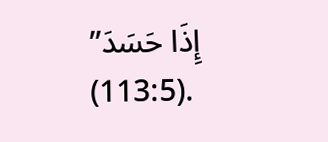إِذَا حَسَدَ” (113:5).